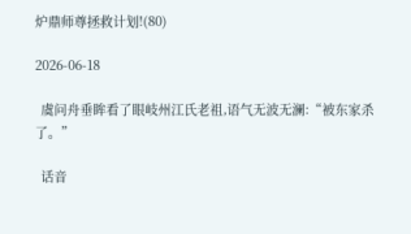炉鼎师尊拯救计划!(80)

2026-06-18

  虞问舟垂眸看了眼岐州江氏老祖,语气无波无澜:“被东家杀了。”

  话音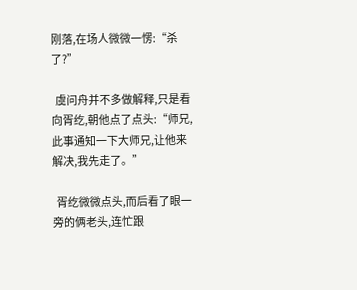刚落,在场人微微一愣:“杀了?”

  虞问舟并不多做解释,只是看向胥纥,朝他点了点头:“师兄,此事通知一下大师兄,让他来解决,我先走了。”

  胥纥微微点头,而后看了眼一旁的俩老头,连忙跟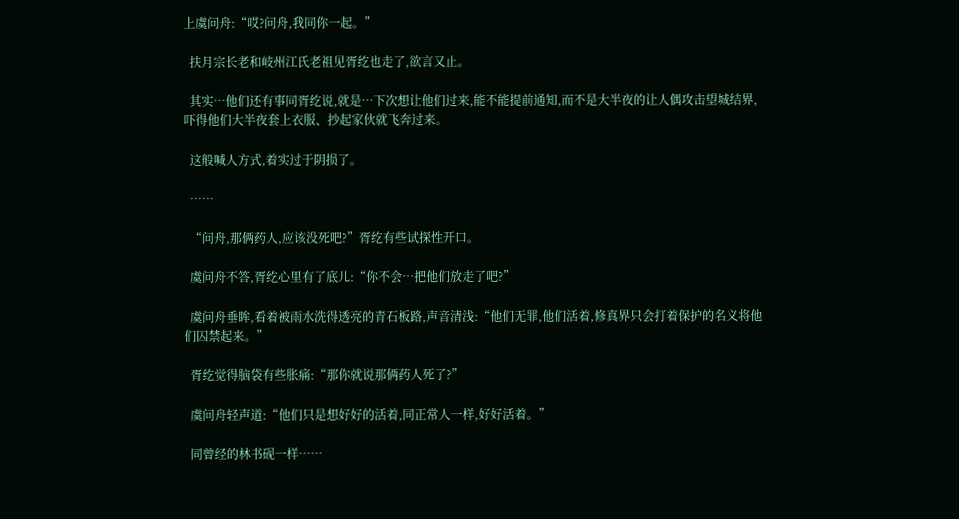上虞问舟:“哎?问舟,我同你一起。”

  扶月宗长老和岐州江氏老祖见胥纥也走了,欲言又止。

  其实…他们还有事同胥纥说,就是…下次想让他们过来,能不能提前通知,而不是大半夜的让人偶攻击望城结界,吓得他们大半夜套上衣服、抄起家伙就飞奔过来。

  这般喊人方式,着实过于阴损了。

  ……

  “问舟,那俩药人,应该没死吧?”胥纥有些试探性开口。

  虞问舟不答,胥纥心里有了底儿:“你不会…把他们放走了吧?”

  虞问舟垂眸,看着被雨水洗得透亮的青石板路,声音清浅:“他们无罪,他们活着,修真界只会打着保护的名义将他们囚禁起来。”

  胥纥觉得脑袋有些胀痛:“那你就说那俩药人死了?”

  虞问舟轻声道:“他们只是想好好的活着,同正常人一样,好好活着。”

  同曾经的林书砚一样……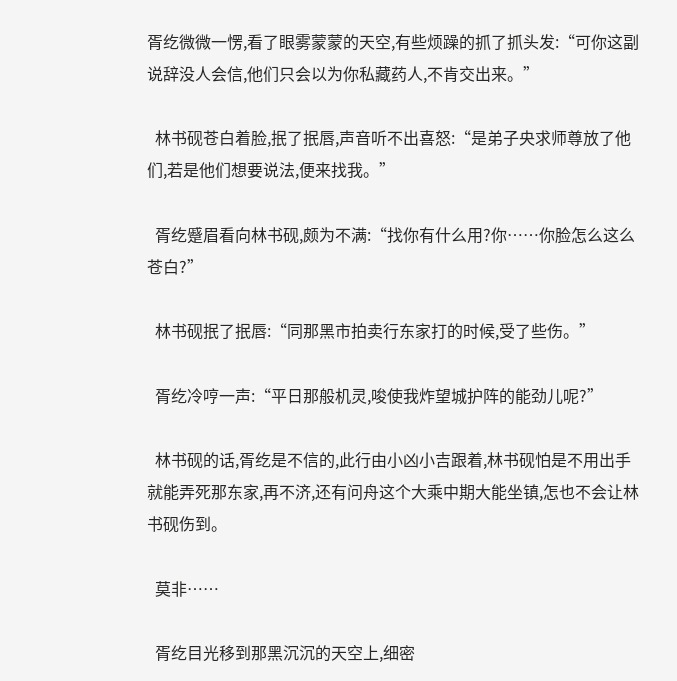胥纥微微一愣,看了眼雾蒙蒙的天空,有些烦躁的抓了抓头发:“可你这副说辞没人会信,他们只会以为你私藏药人,不肯交出来。”

  林书砚苍白着脸,抿了抿唇,声音听不出喜怒:“是弟子央求师尊放了他们,若是他们想要说法,便来找我。”

  胥纥蹙眉看向林书砚,颇为不满:“找你有什么用?你……你脸怎么这么苍白?”

  林书砚抿了抿唇:“同那黑市拍卖行东家打的时候,受了些伤。”

  胥纥冷哼一声:“平日那般机灵,唆使我炸望城护阵的能劲儿呢?”

  林书砚的话,胥纥是不信的,此行由小凶小吉跟着,林书砚怕是不用出手就能弄死那东家,再不济,还有问舟这个大乘中期大能坐镇,怎也不会让林书砚伤到。

  莫非……

  胥纥目光移到那黑沉沉的天空上,细密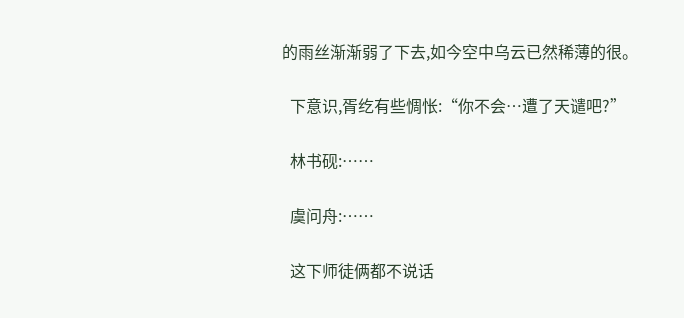的雨丝渐渐弱了下去,如今空中乌云已然稀薄的很。

  下意识,胥纥有些惆怅:“你不会…遭了天谴吧?”

  林书砚:……

  虞问舟:……

  这下师徒俩都不说话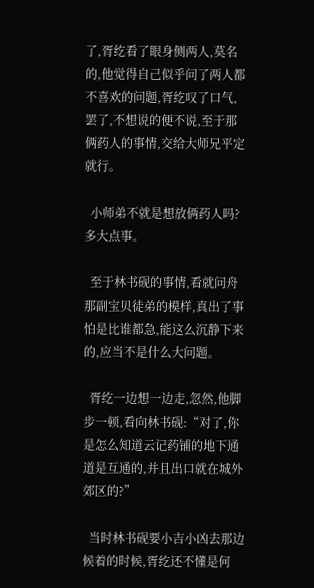了,胥纥看了眼身侧两人,莫名的,他觉得自己似乎问了两人都不喜欢的问题,胥纥叹了口气,罢了,不想说的便不说,至于那俩药人的事情,交给大师兄平定就行。

  小师弟不就是想放俩药人吗?多大点事。

  至于林书砚的事情,看就问舟那副宝贝徒弟的模样,真出了事怕是比谁都急,能这么沉静下来的,应当不是什么大问题。

  胥纥一边想一边走,忽然,他脚步一顿,看向林书砚:“对了,你是怎么知道云记药铺的地下通道是互通的,并且出口就在城外郊区的?”

  当时林书砚要小吉小凶去那边候着的时候,胥纥还不懂是何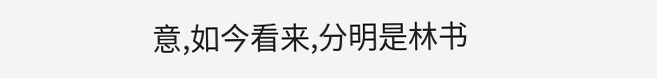意,如今看来,分明是林书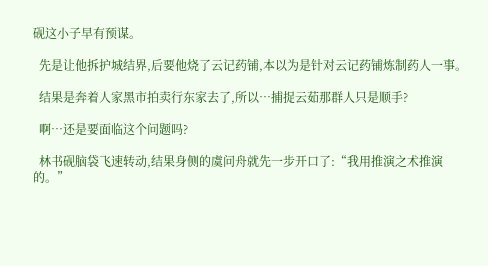砚这小子早有预谋。

  先是让他拆护城结界,后要他烧了云记药铺,本以为是针对云记药铺炼制药人一事。

  结果是奔着人家黑市拍卖行东家去了,所以…捕捉云茹那群人只是顺手?

  啊…还是要面临这个问题吗?

  林书砚脑袋飞速转动,结果身侧的虞问舟就先一步开口了:“我用推演之术推演的。”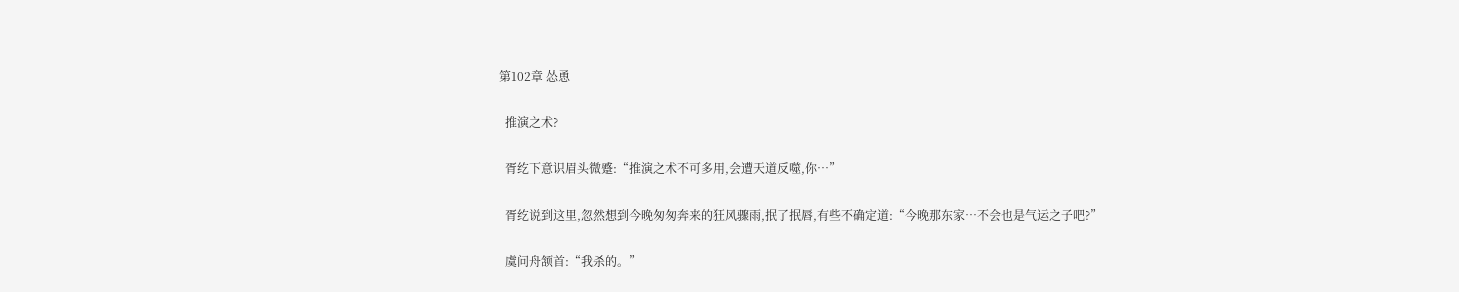第102章 怂恿

  推演之术?

  胥纥下意识眉头微蹙:“推演之术不可多用,会遭天道反噬,你…”

  胥纥说到这里,忽然想到今晚匆匆奔来的狂风骤雨,抿了抿唇,有些不确定道:“今晚那东家…不会也是气运之子吧?”

  虞问舟颔首:“我杀的。”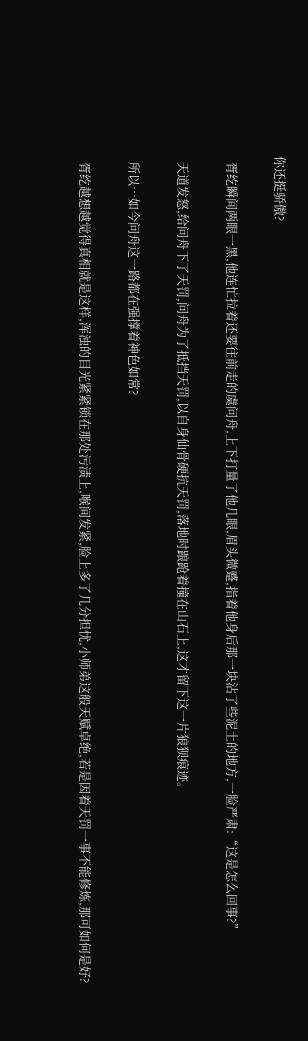你还挺骄傲?

  胥纥瞬间两眼一黑,他连忙拉着还要往前走的虞问舟,上下打量了他几眼,眉头微蹙,指着他身后那一块沾了些泥土的地方,一脸严肃:“这是怎么回事?”

  天道发怒,给问舟下了天罚,问舟为了抵挡天罚,以自身仙骨硬抗天罚,落地时踉跄着撞在山石上,这才留下这一片狼狈痕迹。

  所以…如今问舟这一路都在强撑着神色如常?

  胥纥越想越觉得真相就是这样,浑浊的目光紧紧锁在那处污渍上,喉间发紧,脸上多了几分担忧,小师弟这般天赋卓绝,若是因着天罚一事不能修炼,那可如何是好?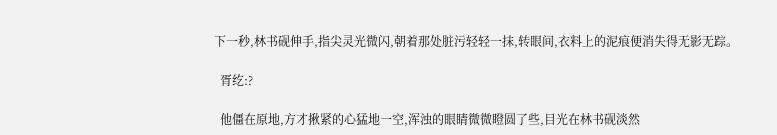下一秒,林书砚伸手,指尖灵光微闪,朝着那处脏污轻轻一抹,转眼间,衣料上的泥痕便消失得无影无踪。

  胥纥:?

  他僵在原地,方才揪紧的心猛地一空,浑浊的眼睛微微瞪圆了些,目光在林书砚淡然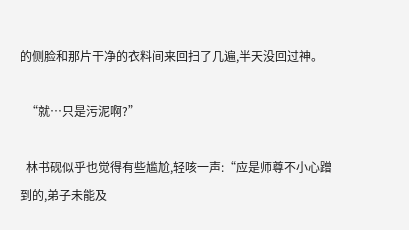的侧脸和那片干净的衣料间来回扫了几遍,半天没回过神。

  “就…只是污泥啊?”

  林书砚似乎也觉得有些尴尬,轻咳一声:“应是师尊不小心蹭到的,弟子未能及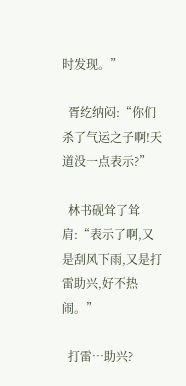时发现。”

  胥纥纳闷:“你们杀了气运之子啊!天道没一点表示?”

  林书砚耸了耸肩:“表示了啊,又是刮风下雨,又是打雷助兴,好不热闹。”

  打雷…助兴?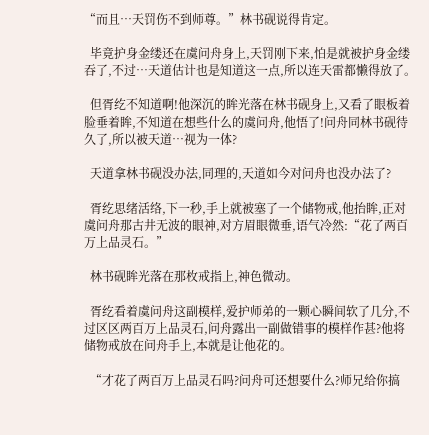“而且…天罚伤不到师尊。”林书砚说得肯定。

  毕竟护身金缕还在虞问舟身上,天罚刚下来,怕是就被护身金缕吞了,不过…天道估计也是知道这一点,所以连天雷都懒得放了。

  但胥纥不知道啊!他深沉的眸光落在林书砚身上,又看了眼板着脸垂着眸,不知道在想些什么的虞问舟,他悟了!问舟同林书砚待久了,所以被天道…视为一体?

  天道拿林书砚没办法,同理的,天道如今对问舟也没办法了?

  胥纥思绪活络,下一秒,手上就被塞了一个储物戒,他抬眸,正对虞问舟那古井无波的眼神,对方眉眼微垂,语气冷然:“花了两百万上品灵石。”

  林书砚眸光落在那枚戒指上,神色微动。

  胥纥看着虞问舟这副模样,爱护师弟的一颗心瞬间软了几分,不过区区两百万上品灵石,问舟露出一副做错事的模样作甚?他将储物戒放在问舟手上,本就是让他花的。

  “才花了两百万上品灵石吗?问舟可还想要什么?师兄给你搞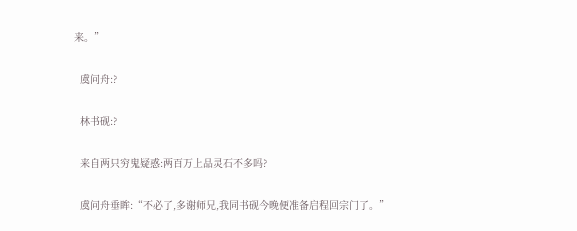来。”

  虞问舟:?

  林书砚:?

  来自两只穷鬼疑惑:两百万上品灵石不多吗?

  虞问舟垂眸:“不必了,多谢师兄,我同书砚今晚便准备启程回宗门了。”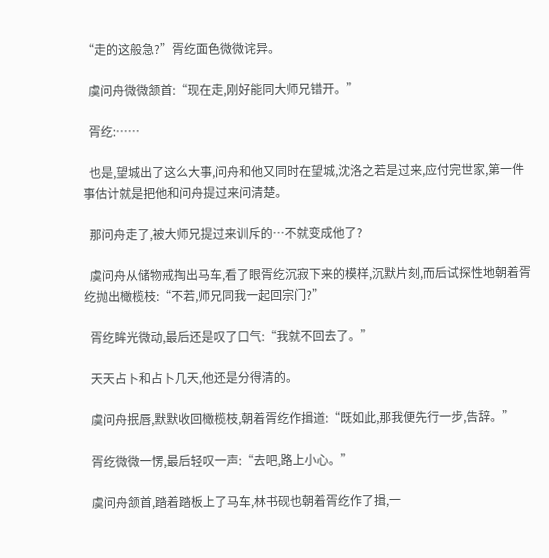“走的这般急?”胥纥面色微微诧异。

  虞问舟微微颔首:“现在走,刚好能同大师兄错开。”

  胥纥:……

  也是,望城出了这么大事,问舟和他又同时在望城,沈洛之若是过来,应付完世家,第一件事估计就是把他和问舟提过来问清楚。

  那问舟走了,被大师兄提过来训斥的…不就变成他了?

  虞问舟从储物戒掏出马车,看了眼胥纥沉寂下来的模样,沉默片刻,而后试探性地朝着胥纥抛出橄榄枝:“不若,师兄同我一起回宗门?”

  胥纥眸光微动,最后还是叹了口气:“我就不回去了。”

  天天占卜和占卜几天,他还是分得清的。

  虞问舟抿唇,默默收回橄榄枝,朝着胥纥作揖道:“既如此,那我便先行一步,告辞。”

  胥纥微微一愣,最后轻叹一声:“去吧,路上小心。”

  虞问舟颔首,踏着踏板上了马车,林书砚也朝着胥纥作了揖,一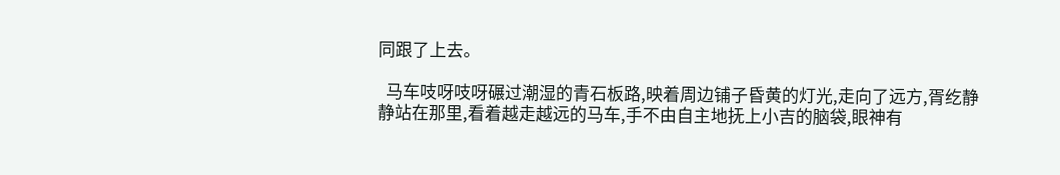同跟了上去。

  马车吱呀吱呀碾过潮湿的青石板路,映着周边铺子昏黄的灯光,走向了远方,胥纥静静站在那里,看着越走越远的马车,手不由自主地抚上小吉的脑袋,眼神有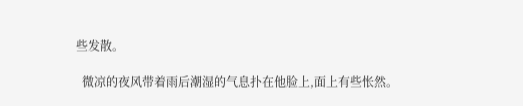些发散。

  微凉的夜风带着雨后潮湿的气息扑在他脸上,面上有些怅然。